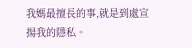我媽最擅長的事,就是到處宣揚我的隱私。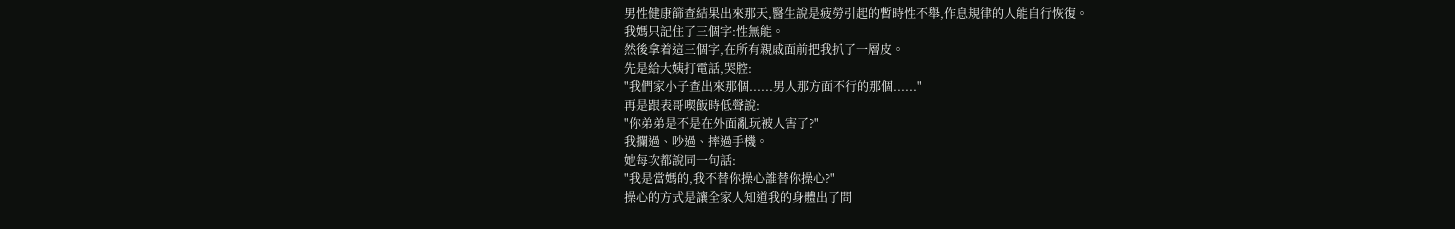男性健康篩查結果出來那天,醫生說是疲勞引起的暫時性不舉,作息規律的人能自行恢復。
我媽只記住了三個字:性無能。
然後拿着這三個字,在所有親戚面前把我扒了一層皮。
先是給大姨打電話,哭腔:
"我們家小子查出來那個......男人那方面不行的那個......"
再是跟表哥喫飯時低聲說:
"你弟弟是不是在外面亂玩被人害了?"
我攔過、吵過、摔過手機。
她每次都說同一句話:
"我是當媽的,我不替你操心誰替你操心?"
操心的方式是讓全家人知道我的身體出了問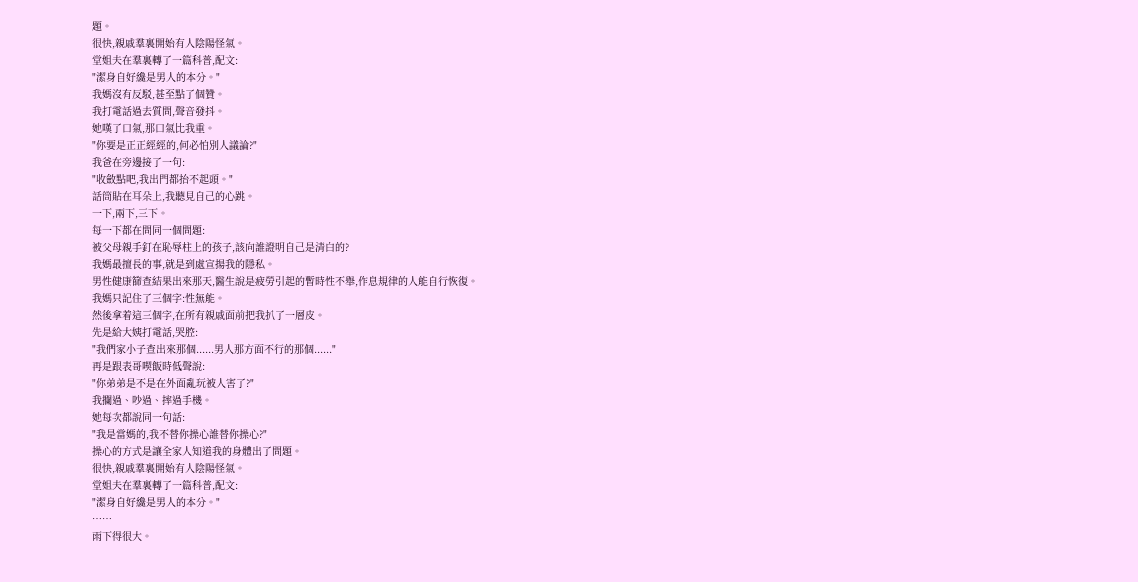題。
很快,親戚羣裏開始有人陰陽怪氣。
堂姐夫在羣裏轉了一篇科普,配文:
"潔身自好纔是男人的本分。"
我媽沒有反駁,甚至點了個贊。
我打電話過去質問,聲音發抖。
她嘆了口氣,那口氣比我重。
"你要是正正經經的,何必怕別人議論?"
我爸在旁邊接了一句:
"收斂點吧,我出門都抬不起頭。"
話筒貼在耳朵上,我聽見自己的心跳。
一下,兩下,三下。
每一下都在問同一個問題:
被父母親手釘在恥辱柱上的孩子,該向誰證明自己是清白的?
我媽最擅長的事,就是到處宣揚我的隱私。
男性健康篩查結果出來那天,醫生說是疲勞引起的暫時性不舉,作息規律的人能自行恢復。
我媽只記住了三個字:性無能。
然後拿着這三個字,在所有親戚面前把我扒了一層皮。
先是給大姨打電話,哭腔:
"我們家小子查出來那個......男人那方面不行的那個......"
再是跟表哥喫飯時低聲說:
"你弟弟是不是在外面亂玩被人害了?"
我攔過、吵過、摔過手機。
她每次都說同一句話:
"我是當媽的,我不替你操心誰替你操心?"
操心的方式是讓全家人知道我的身體出了問題。
很快,親戚羣裏開始有人陰陽怪氣。
堂姐夫在羣裏轉了一篇科普,配文:
"潔身自好纔是男人的本分。"
……
雨下得很大。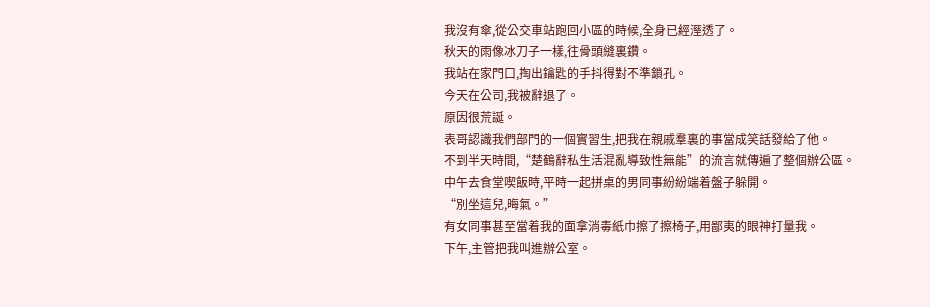我沒有傘,從公交車站跑回小區的時候,全身已經溼透了。
秋天的雨像冰刀子一樣,往骨頭縫裏鑽。
我站在家門口,掏出鑰匙的手抖得對不準鎖孔。
今天在公司,我被辭退了。
原因很荒誕。
表哥認識我們部門的一個實習生,把我在親戚羣裏的事當成笑話發給了他。
不到半天時間,“楚鶴辭私生活混亂導致性無能”的流言就傳遍了整個辦公區。
中午去食堂喫飯時,平時一起拼桌的男同事紛紛端着盤子躲開。
“別坐這兒,晦氣。”
有女同事甚至當着我的面拿消毒紙巾擦了擦椅子,用鄙夷的眼神打量我。
下午,主管把我叫進辦公室。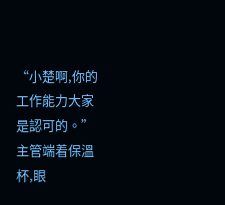“小楚啊,你的工作能力大家是認可的。”
主管端着保溫杯,眼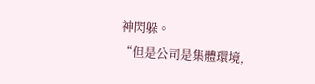神閃躲。
“但是公司是集體環境,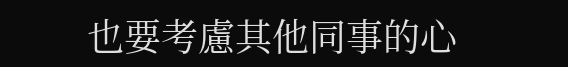也要考慮其他同事的心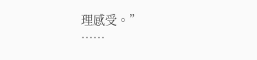理感受。”
……